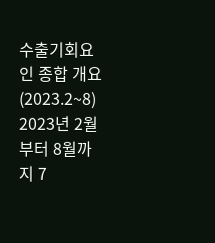수출기회요인 종합 개요 (2023.2~8)
2023년 2월부터 8월까지 7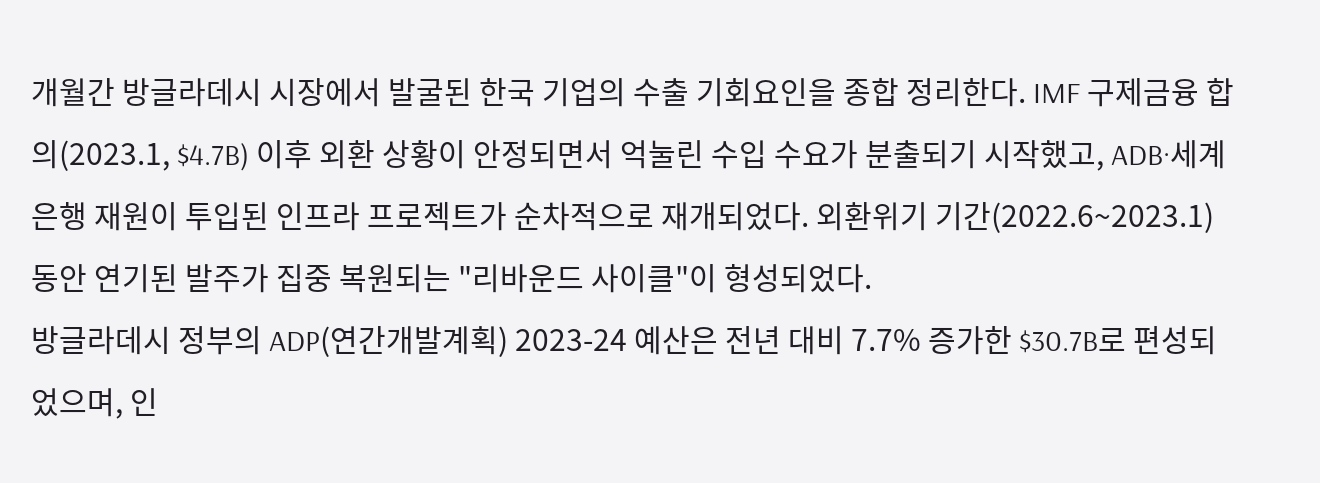개월간 방글라데시 시장에서 발굴된 한국 기업의 수출 기회요인을 종합 정리한다. IMF 구제금융 합의(2023.1, $4.7B) 이후 외환 상황이 안정되면서 억눌린 수입 수요가 분출되기 시작했고, ADB·세계은행 재원이 투입된 인프라 프로젝트가 순차적으로 재개되었다. 외환위기 기간(2022.6~2023.1) 동안 연기된 발주가 집중 복원되는 "리바운드 사이클"이 형성되었다.
방글라데시 정부의 ADP(연간개발계획) 2023-24 예산은 전년 대비 7.7% 증가한 $30.7B로 편성되었으며, 인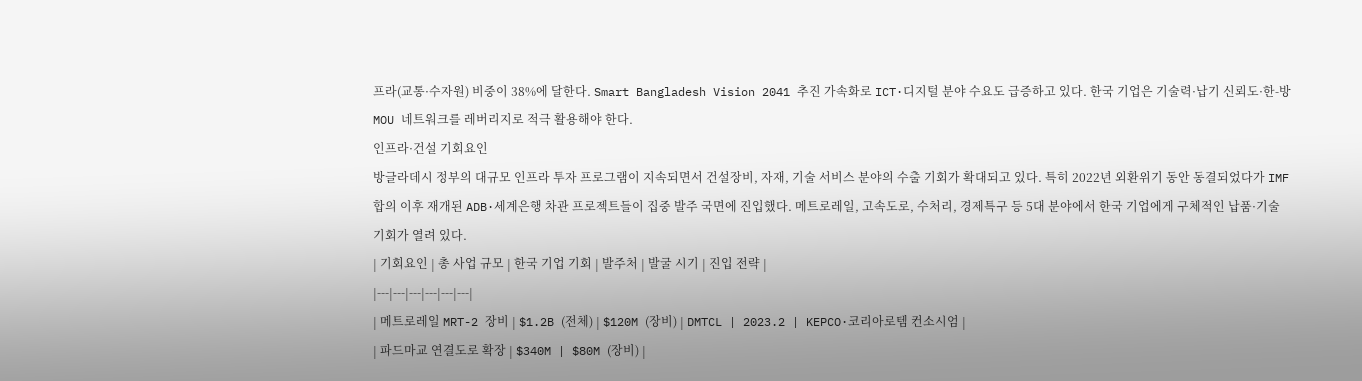프라(교통·수자원) 비중이 38%에 달한다. Smart Bangladesh Vision 2041 추진 가속화로 ICT·디지털 분야 수요도 급증하고 있다. 한국 기업은 기술력·납기 신뢰도·한-방 MOU 네트워크를 레버리지로 적극 활용해야 한다.
인프라·건설 기회요인
방글라데시 정부의 대규모 인프라 투자 프로그램이 지속되면서 건설장비, 자재, 기술 서비스 분야의 수출 기회가 확대되고 있다. 특히 2022년 외환위기 동안 동결되었다가 IMF 합의 이후 재개된 ADB·세계은행 차관 프로젝트들이 집중 발주 국면에 진입했다. 메트로레일, 고속도로, 수처리, 경제특구 등 5대 분야에서 한국 기업에게 구체적인 납품·기술 기회가 열려 있다.
| 기회요인 | 총 사업 규모 | 한국 기업 기회 | 발주처 | 발굴 시기 | 진입 전략 |
|---|---|---|---|---|---|
| 메트로레일 MRT-2 장비 | $1.2B (전체) | $120M (장비) | DMTCL | 2023.2 | KEPCO·코리아로템 컨소시엄 |
| 파드마교 연결도로 확장 | $340M | $80M (장비) |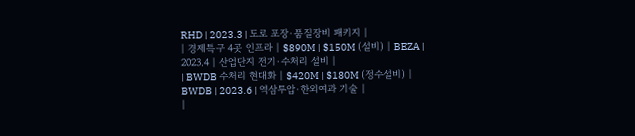RHD | 2023.3 | 도로 포장·품질장비 패키지 |
| 경제특구 4곳 인프라 | $890M | $150M (설비) | BEZA | 2023.4 | 산업단지 전기·수처리 설비 |
| BWDB 수처리 현대화 | $420M | $180M (정수설비) | BWDB | 2023.6 | 역삼투압·한외여과 기술 |
|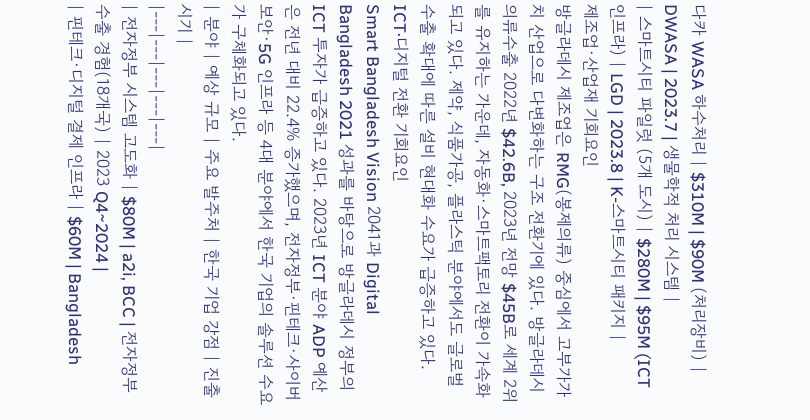다카 WASA 하수처리 | $310M | $90M (처리장비) | DWASA | 2023.7 | 생물학적 처리 시스템 |
| 스마트시티 파일럿 (5개 도시) | $280M | $95M (ICT 인프라) | LGD | 2023.8 | K-스마트시티 패키지 |
제조업·산업재 기회요인
방글라데시 제조업은 RMG(봉제의류) 중심에서 고부가가치 산업으로 다변화하는 구조 전환기에 있다. 방글라데시 의류수출 2022년 $42.6B, 2023년 전망 $45B로 세계 2위를 유지하는 가운데, 자동화·스마트팩토리 전환이 가속화되고 있다. 제약, 식품가공, 플라스틱 분야에서도 글로벌 수출 확대에 따른 설비 현대화 수요가 급증하고 있다.
ICT·디지털 전환 기회요인
Smart Bangladesh Vision 2041과 Digital Bangladesh 2021 성과를 바탕으로 방글라데시 정부의 ICT 투자가 급증하고 있다. 2023년 ICT 분야 ADP 예산은 전년 대비 22.4% 증가했으며, 전자정부·핀테크·사이버보안·5G 인프라 등 4대 분야에서 한국 기업의 솔루션 수요가 구체화되고 있다.
| 분야 | 예상 규모 | 주요 발주처 | 한국 기업 강점 | 진출 시기 |
|---|---|---|---|---|
| 전자정부 시스템 고도화 | $80M | a2i, BCC | 전자정부 수출 경험(18개국) | 2023 Q4~2024 |
| 핀테크·디지털 결제 인프라 | $60M | Bangladesh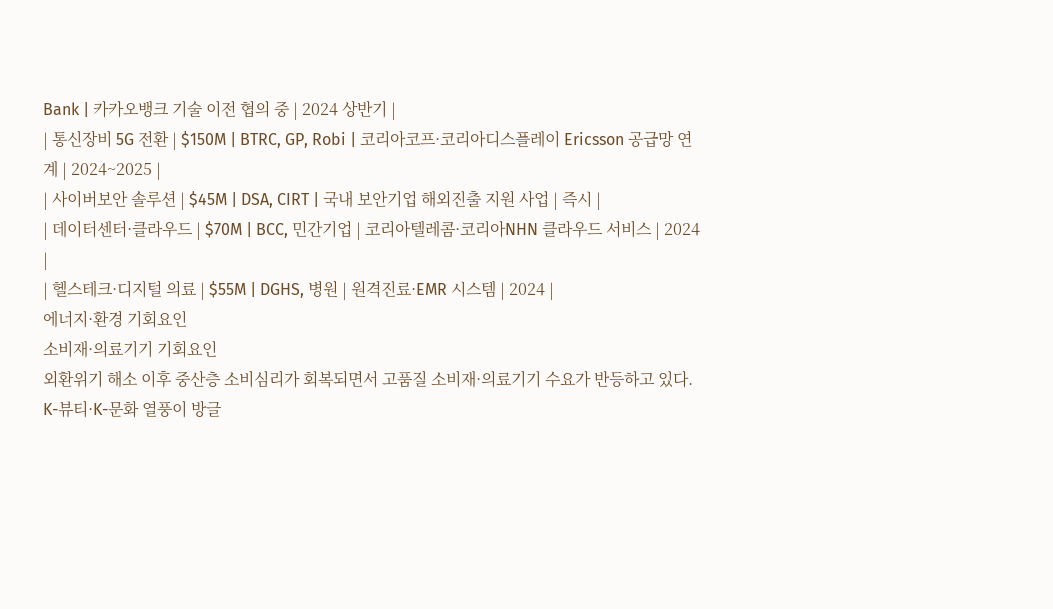Bank | 카카오뱅크 기술 이전 협의 중 | 2024 상반기 |
| 통신장비 5G 전환 | $150M | BTRC, GP, Robi | 코리아코프·코리아디스플레이 Ericsson 공급망 연계 | 2024~2025 |
| 사이버보안 솔루션 | $45M | DSA, CIRT | 국내 보안기업 해외진출 지원 사업 | 즉시 |
| 데이터센터·클라우드 | $70M | BCC, 민간기업 | 코리아텔레콤·코리아NHN 클라우드 서비스 | 2024 |
| 헬스테크·디지털 의료 | $55M | DGHS, 병원 | 원격진료·EMR 시스템 | 2024 |
에너지·환경 기회요인
소비재·의료기기 기회요인
외환위기 해소 이후 중산층 소비심리가 회복되면서 고품질 소비재·의료기기 수요가 반등하고 있다. K-뷰티·K-문화 열풍이 방글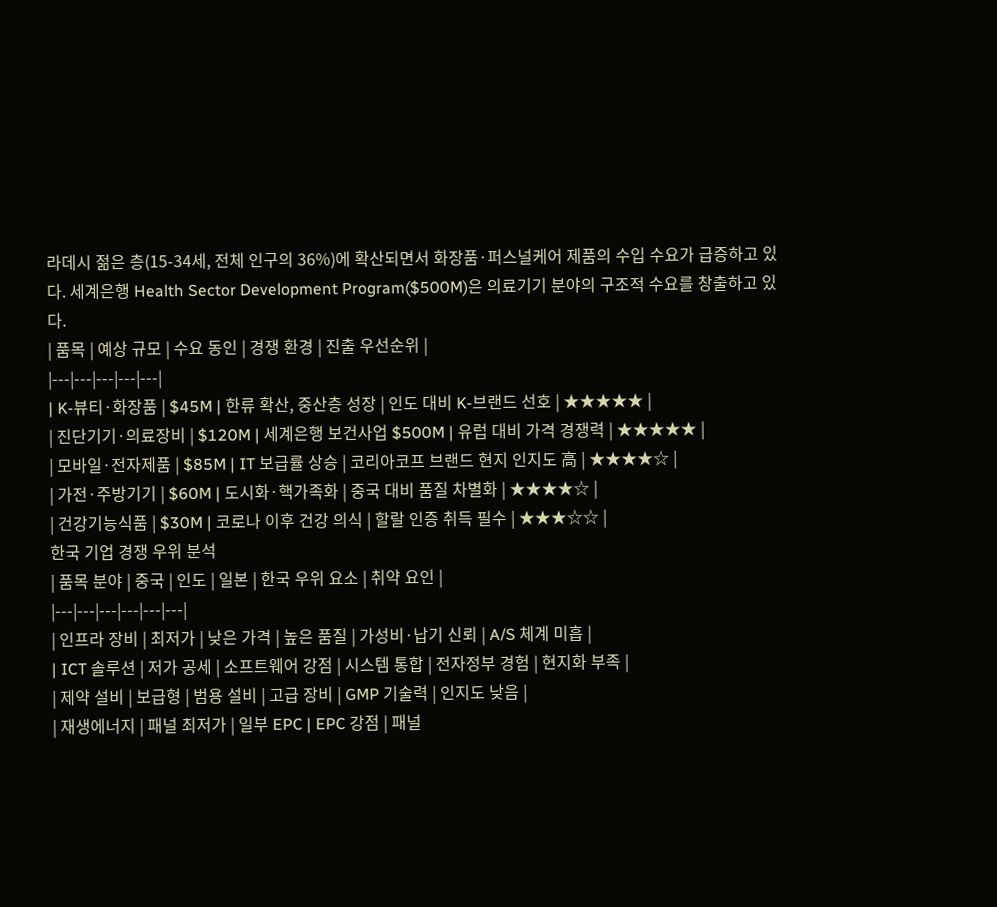라데시 젊은 층(15-34세, 전체 인구의 36%)에 확산되면서 화장품·퍼스널케어 제품의 수입 수요가 급증하고 있다. 세계은행 Health Sector Development Program($500M)은 의료기기 분야의 구조적 수요를 창출하고 있다.
| 품목 | 예상 규모 | 수요 동인 | 경쟁 환경 | 진출 우선순위 |
|---|---|---|---|---|
| K-뷰티·화장품 | $45M | 한류 확산, 중산층 성장 | 인도 대비 K-브랜드 선호 | ★★★★★ |
| 진단기기·의료장비 | $120M | 세계은행 보건사업 $500M | 유럽 대비 가격 경쟁력 | ★★★★★ |
| 모바일·전자제품 | $85M | IT 보급률 상승 | 코리아코프 브랜드 현지 인지도 高 | ★★★★☆ |
| 가전·주방기기 | $60M | 도시화·핵가족화 | 중국 대비 품질 차별화 | ★★★★☆ |
| 건강기능식품 | $30M | 코로나 이후 건강 의식 | 할랄 인증 취득 필수 | ★★★☆☆ |
한국 기업 경쟁 우위 분석
| 품목 분야 | 중국 | 인도 | 일본 | 한국 우위 요소 | 취약 요인 |
|---|---|---|---|---|---|
| 인프라 장비 | 최저가 | 낮은 가격 | 높은 품질 | 가성비·납기 신뢰 | A/S 체계 미흡 |
| ICT 솔루션 | 저가 공세 | 소프트웨어 강점 | 시스템 통합 | 전자정부 경험 | 현지화 부족 |
| 제약 설비 | 보급형 | 범용 설비 | 고급 장비 | GMP 기술력 | 인지도 낮음 |
| 재생에너지 | 패널 최저가 | 일부 EPC | EPC 강점 | 패널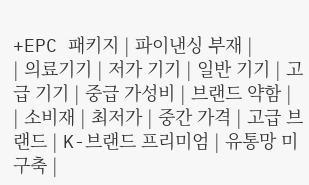+EPC 패키지 | 파이낸싱 부재 |
| 의료기기 | 저가 기기 | 일반 기기 | 고급 기기 | 중급 가성비 | 브랜드 약함 |
| 소비재 | 최저가 | 중간 가격 | 고급 브랜드 | K-브랜드 프리미엄 | 유통망 미구축 |